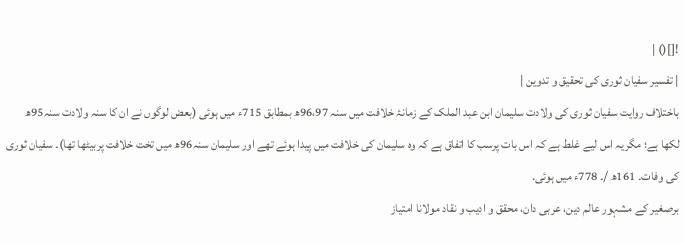![]() |
| تفسیر سفیان ثوری کی تحقیق و تدوین |
باختلاف روایت سفیان ثوری کی ولادت سلیمان ابن عبد الملک کے زمانۂ خلافت میں سنہ 96،97ھ بمطابق 715ء میں ہوئی (بعض لوگوں نے ان کا سنہ ولادت سنہ95ھ لکھا ہے؛ مگریہ اس لیے غلط ہے کہ اس بات پرسب کا اتفاق ہے کہ وہ سلیمان کی خلافت میں پیدا ہوئے تھے اور سلیمان سنہ96ھ میں تخت خلافت پربیٹھا تھا)۔ سفیان ثوری کی وفات۔ 161ھ /۔ 778ء میں ہوئی.
برصغیر کے مشہور عالم دین، عربی دان، محقق و ادیب و نقاد مولانا امتیاز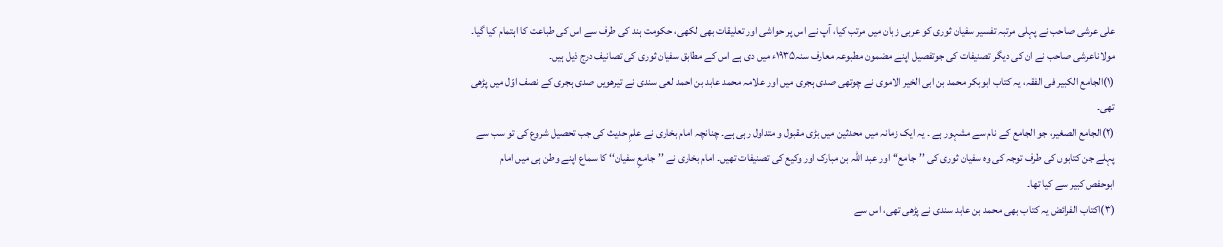علی عرشی صاحب نے پہلی مرتبہ تفسیر سفیان ثوری کو عربی زبان میں مرتب کیا، آپ نے اس پر حواشی اور تعلیقات بھی لکھی، حکومت ہند کی طرف سے اس کی طباعت کا اہتمام کیا گیا۔
مولاناعرشی صاحب نے ان کی دیگر تصنیفات کی جوتفصیل اپنے مضمون مطبوعہ معارف سنہ۱۹۳۵ء میں دی ہے اس کے مطابق سفیان ثوری کی تصانیف درج ذیل ہیں۔
(۱)الجامع الکبیر فی الفقہ، یہ کتاب ابوبکر محمد بن ابی الخیر الاموی نے چوتھی صدی ہجری میں اور علامہ محمد عابد بن احمد لعی سندی نے تیرھویں صدی ہجری کے نصف اوّل میں پڑھی تھی۔
(۲)الجامع الصغیر، جو الجامع کے نام سے مشہور ہے ۔ یہ ایک زمانہ میں محدثین میں بڑی مقبول و متداول رہی ہے۔ چنانچہ امام بخاری نے علمِ حدیث کی جب تحصیل شروع کی تو سب سے پہلے جن کتابوں کی طرف توجہ کی وہ سفیان ثوری کی ’’جامع‘‘ اور عبد اللہ بن مبارک اور وکیع کی تصنیفات تھیں۔ امام بخاری نے ’’جامعِ سفیان‘‘ کا سماع اپنے وطن ہی میں امام ابوحفص کبیر سے کیا تھا۔
(۳)اکتاب الفرائض یہ کتاب بھی محمد بن عابد سندی نے پڑھی تھی، اس سے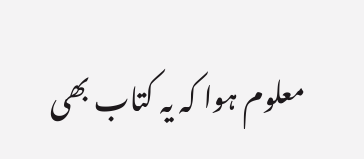معلوم ہوا کہ یہ کتاب بھی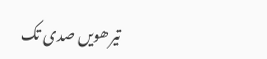تیرھویں صدی تک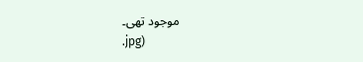موجود تھی۔
.jpg)